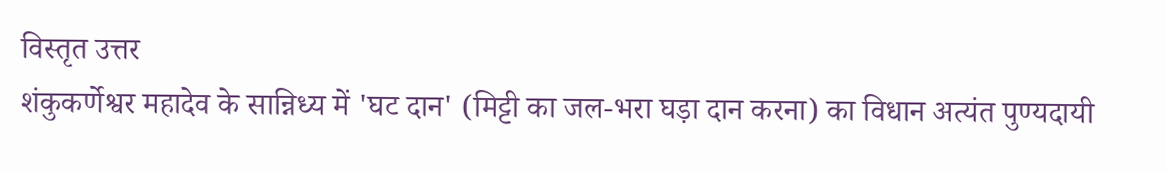विस्तृत उत्तर
शंकुकर्णेश्वर महादेव के सान्निध्य में 'घट दान' (मिट्टी का जल-भरा घड़ा दान करना) का विधान अत्यंत पुण्यदायी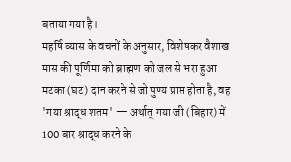बताया गया है।
महर्षि व्यास के वचनों के अनुसार, विशेषकर वैशाख मास की पूर्णिमा को ब्राह्मण को जल से भरा हुआ मटका (घट) दान करने से जो पुण्य प्राप्त होता है, वह 'गया श्राद्ध शतम' — अर्थात् गया जी (बिहार) में 100 बार श्राद्ध करने के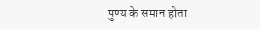पुण्य के समान होता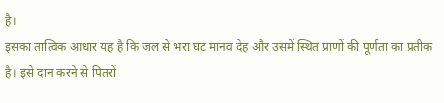है।
इसका तात्विक आधार यह है कि जल से भरा घट मानव देह और उसमें स्थित प्राणों की पूर्णता का प्रतीक है। इसे दान करने से पितरों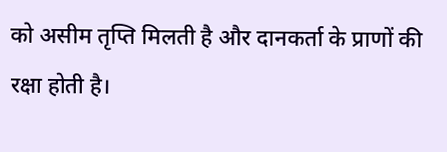को असीम तृप्ति मिलती है और दानकर्ता के प्राणों की रक्षा होती है।